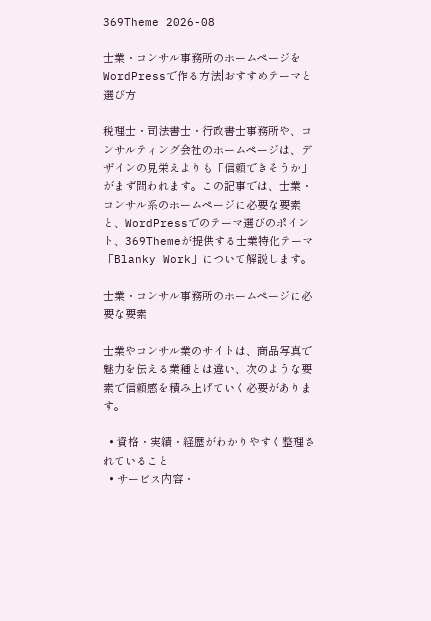369Theme 2026-08

士業・コンサル事務所のホームページをWordPressで作る方法|おすすめテーマと選び方

税理士・司法書士・行政書士事務所や、コンサルティング会社のホームページは、デザインの見栄えよりも「信頼できそうか」がまず問われます。この記事では、士業・コンサル系のホームページに必要な要素と、WordPressでのテーマ選びのポイント、369Themeが提供する士業特化テーマ「Blanky Work」について解説します。

士業・コンサル事務所のホームページに必要な要素

士業やコンサル業のサイトは、商品写真で魅力を伝える業種とは違い、次のような要素で信頼感を積み上げていく必要があります。

  • 資格・実績・経歴がわかりやすく整理されていること
  • サービス内容・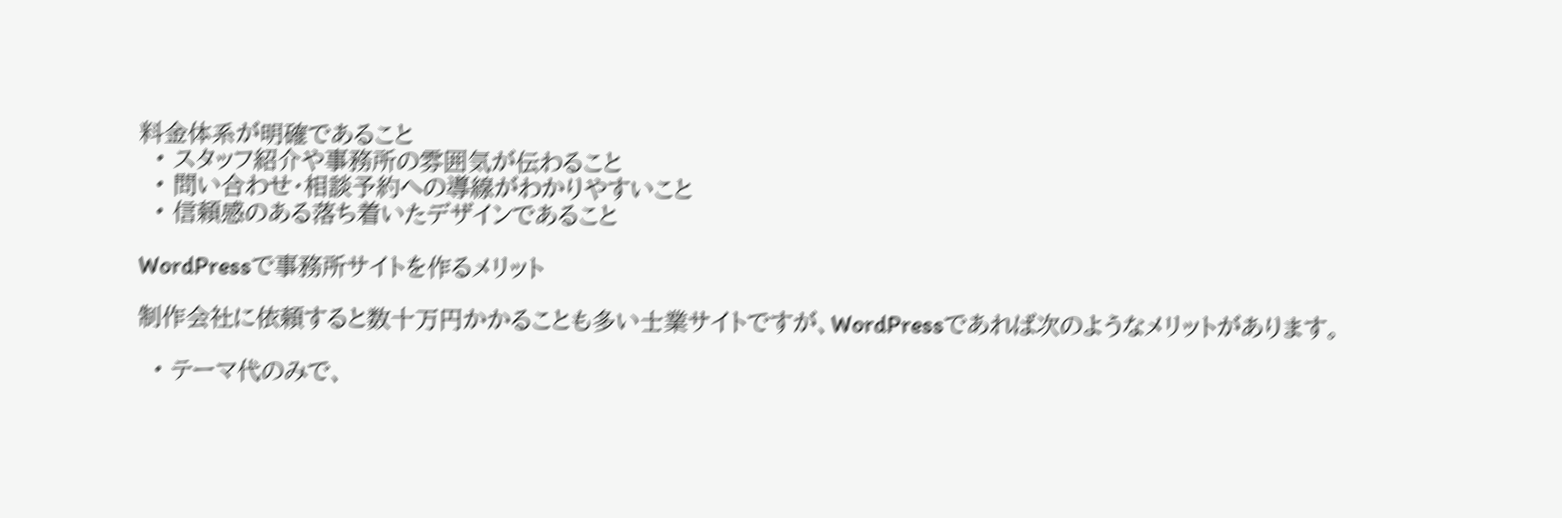料金体系が明確であること
  • スタッフ紹介や事務所の雰囲気が伝わること
  • 問い合わせ・相談予約への導線がわかりやすいこと
  • 信頼感のある落ち着いたデザインであること

WordPressで事務所サイトを作るメリット

制作会社に依頼すると数十万円かかることも多い士業サイトですが、WordPressであれば次のようなメリットがあります。

  • テーマ代のみで、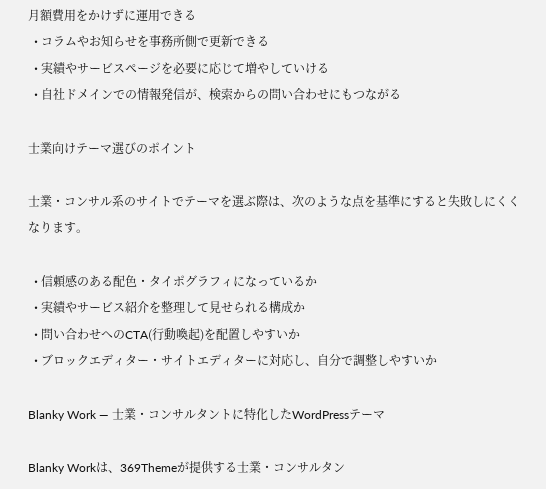月額費用をかけずに運用できる
  • コラムやお知らせを事務所側で更新できる
  • 実績やサービスページを必要に応じて増やしていける
  • 自社ドメインでの情報発信が、検索からの問い合わせにもつながる

士業向けテーマ選びのポイント

士業・コンサル系のサイトでテーマを選ぶ際は、次のような点を基準にすると失敗しにくくなります。

  • 信頼感のある配色・タイポグラフィになっているか
  • 実績やサービス紹介を整理して見せられる構成か
  • 問い合わせへのCTA(行動喚起)を配置しやすいか
  • ブロックエディター・サイトエディターに対応し、自分で調整しやすいか

Blanky Work ― 士業・コンサルタントに特化したWordPressテーマ

Blanky Workは、369Themeが提供する士業・コンサルタン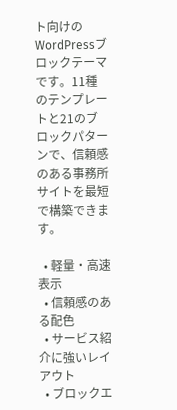ト向けのWordPressブロックテーマです。11種のテンプレートと21のブロックパターンで、信頼感のある事務所サイトを最短で構築できます。

  • 軽量・高速表示
  • 信頼感のある配色
  • サービス紹介に強いレイアウト
  • ブロックエ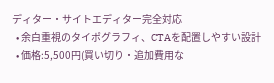ディター・サイトエディター完全対応
  • 余白重視のタイポグラフィ、CTAを配置しやすい設計
  • 価格:5,500円(買い切り・追加費用な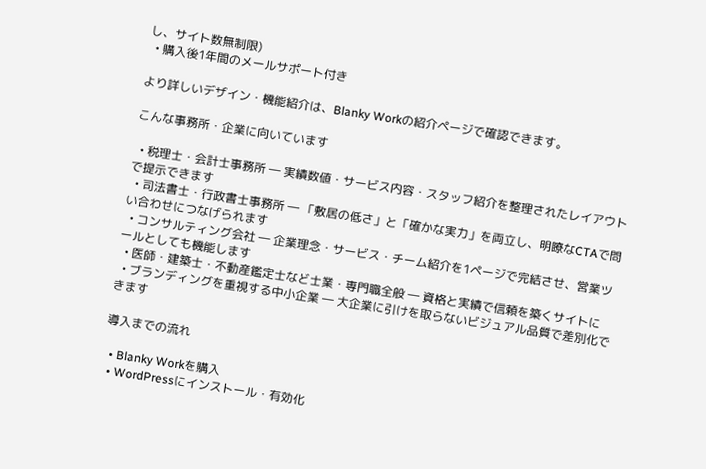し、サイト数無制限)
  • 購入後1年間のメールサポート付き

より詳しいデザイン・機能紹介は、Blanky Workの紹介ページで確認できます。

こんな事務所・企業に向いています

  • 税理士・会計士事務所 ― 実績数値・サービス内容・スタッフ紹介を整理されたレイアウトで提示できます
  • 司法書士・行政書士事務所 ― 「敷居の低さ」と「確かな実力」を両立し、明瞭なCTAで問い合わせにつなげられます
  • コンサルティング会社 ― 企業理念・サービス・チーム紹介を1ページで完結させ、営業ツールとしても機能します
  • 医師・建築士・不動産鑑定士など士業・専門職全般 ― 資格と実績で信頼を築くサイトに
  • ブランディングを重視する中小企業 ― 大企業に引けを取らないビジュアル品質で差別化できます

導入までの流れ

  • Blanky Workを購入
  • WordPressにインストール・有効化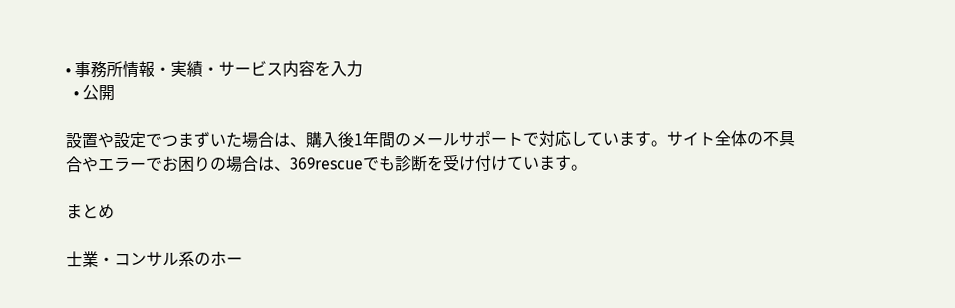• 事務所情報・実績・サービス内容を入力
  • 公開

設置や設定でつまずいた場合は、購入後1年間のメールサポートで対応しています。サイト全体の不具合やエラーでお困りの場合は、369rescueでも診断を受け付けています。

まとめ

士業・コンサル系のホー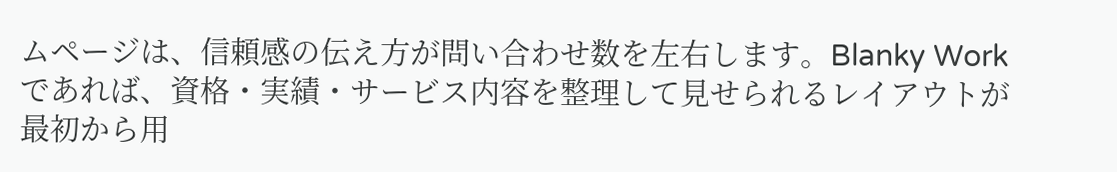ムページは、信頼感の伝え方が問い合わせ数を左右します。Blanky Workであれば、資格・実績・サービス内容を整理して見せられるレイアウトが最初から用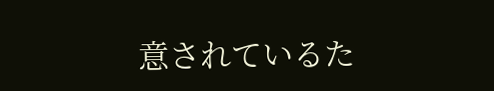意されているた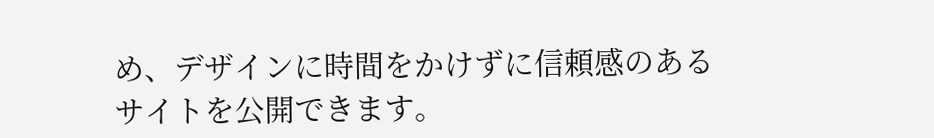め、デザインに時間をかけずに信頼感のあるサイトを公開できます。